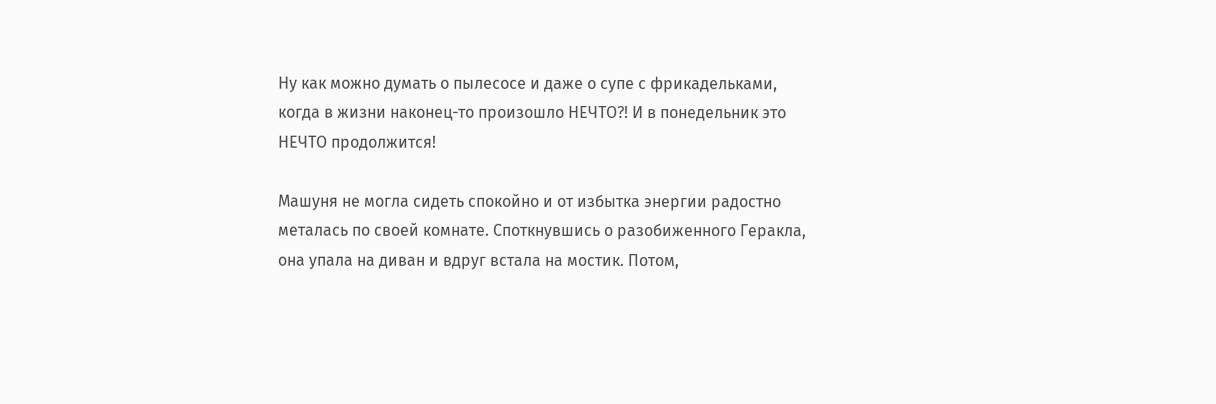Ну как можно думать о пылесосе и даже о супе с фрикадельками, когда в жизни наконец-то произошло НЕЧТО?! И в понедельник это НЕЧТО продолжится!

Машуня не могла сидеть спокойно и от избытка энергии радостно металась по своей комнате. Споткнувшись о разобиженного Геракла, она упала на диван и вдруг встала на мостик. Потом,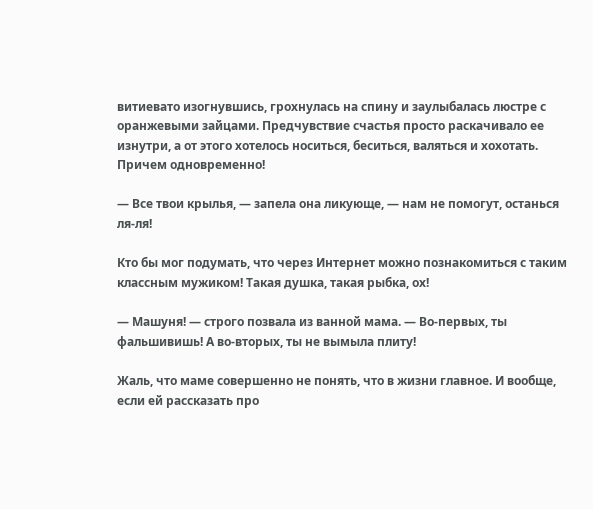витиевато изогнувшись, грохнулась на спину и заулыбалась люстре с оранжевыми зайцами. Предчувствие счастья просто раскачивало ее изнутри, а от этого хотелось носиться, беситься, валяться и хохотать. Причем одновременно!

— Все твои крылья, — запела она ликующе, — нам не помогут, останься ля-ля!

Кто бы мог подумать, что через Интернет можно познакомиться с таким классным мужиком! Такая душка, такая рыбка, ох!

— Машуня! — строго позвала из ванной мама. — Во-первых, ты фальшивишь! А во-вторых, ты не вымыла плиту!

Жаль, что маме совершенно не понять, что в жизни главное. И вообще, если ей рассказать про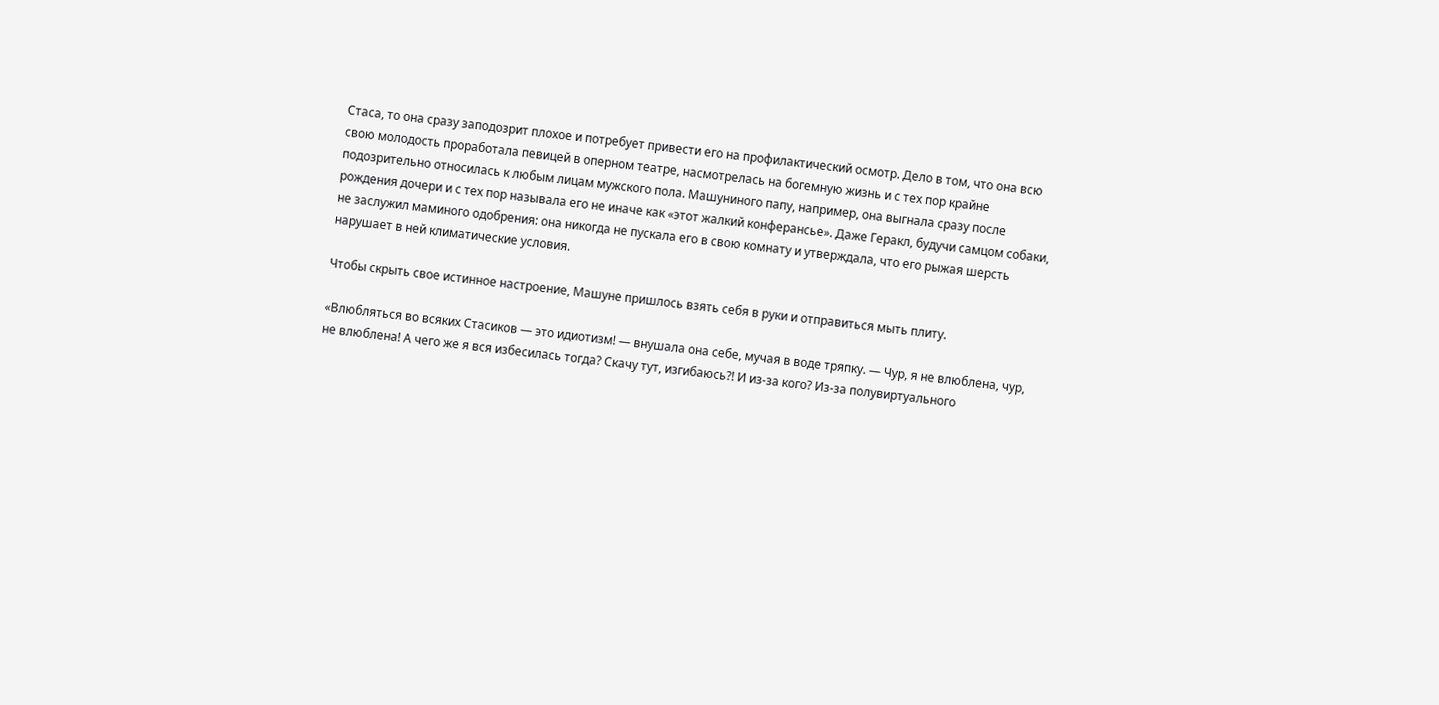Стаса, то она сразу заподозрит плохое и потребует привести его на профилактический осмотр. Дело в том, что она всю свою молодость проработала певицей в оперном театре, насмотрелась на богемную жизнь и с тех пор крайне подозрительно относилась к любым лицам мужского пола. Машуниного папу, например, она выгнала сразу после рождения дочери и с тех пор называла его не иначе как «этот жалкий конферансье». Даже Геракл, будучи самцом собаки, не заслужил маминого одобрения: она никогда не пускала его в свою комнату и утверждала, что его рыжая шерсть нарушает в ней климатические условия.

Чтобы скрыть свое истинное настроение, Машуне пришлось взять себя в руки и отправиться мыть плиту.

«Влюбляться во всяких Стасиков — это идиотизм! — внушала она себе, мучая в воде тряпку. — Чур, я не влюблена, чур, не влюблена! А чего же я вся избесилась тогда? Скачу тут, изгибаюсь?! И из-за кого? Из-за полувиртуального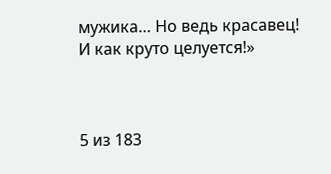мужика… Но ведь красавец! И как круто целуется!»



5 из 183